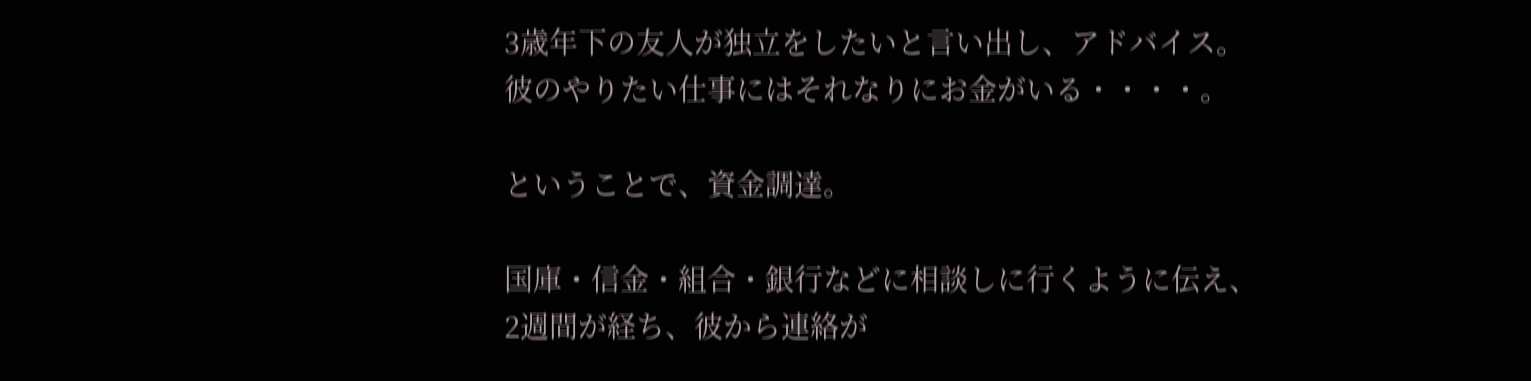3歳年下の友人が独立をしたいと言い出し、アドバイス。
彼のやりたい仕事にはそれなりにお金がいる・・・・。

ということで、資金調達。

国庫・信金・組合・銀行などに相談しに行くように伝え、
2週間が経ち、彼から連絡が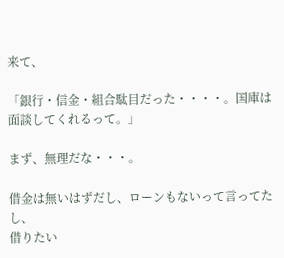来て、

「銀行・信金・組合駄目だった・・・・。国庫は面談してくれるって。」

まず、無理だな・・・。

借金は無いはずだし、ローンもないって言ってたし、
借りたい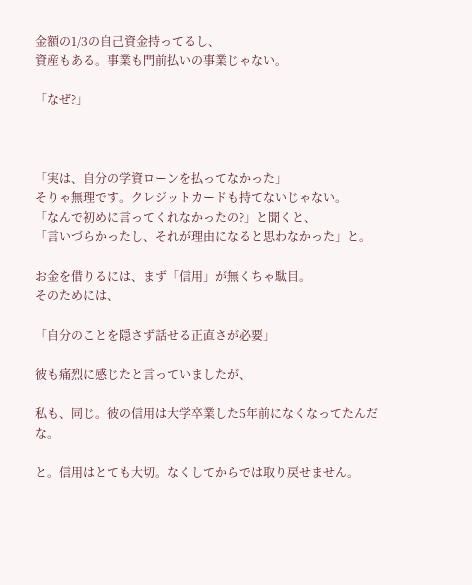金額の1/3の自己資金持ってるし、
資産もある。事業も門前払いの事業じゃない。

「なぜ?」



「実は、自分の学資ローンを払ってなかった」
そりゃ無理です。クレジットカードも持てないじゃない。
「なんで初めに言ってくれなかったの?」と聞くと、
「言いづらかったし、それが理由になると思わなかった」と。

お金を借りるには、まず「信用」が無くちゃ駄目。
そのためには、

「自分のことを隠さず話せる正直さが必要」

彼も痛烈に感じたと言っていましたが、

私も、同じ。彼の信用は大学卒業した5年前になくなってたんだな。

と。信用はとても大切。なくしてからでは取り戻せません。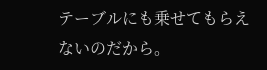テーブルにも乗せてもらえないのだから。